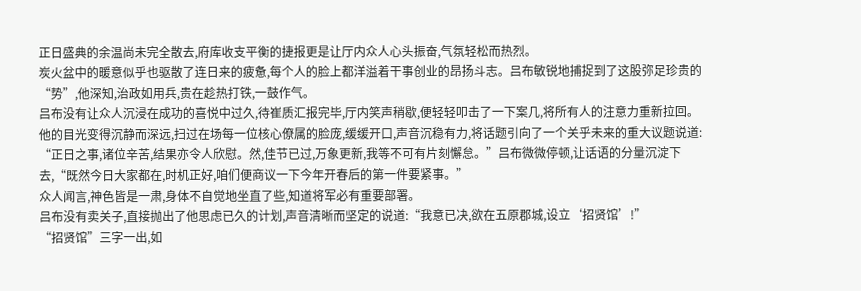正日盛典的余温尚未完全散去,府库收支平衡的捷报更是让厅内众人心头振奋,气氛轻松而热烈。
炭火盆中的暖意似乎也驱散了连日来的疲惫,每个人的脸上都洋溢着干事创业的昂扬斗志。吕布敏锐地捕捉到了这股弥足珍贵的“势”,他深知,治政如用兵,贵在趁热打铁,一鼓作气。
吕布没有让众人沉浸在成功的喜悦中过久,待崔质汇报完毕,厅内笑声稍歇,便轻轻叩击了一下案几,将所有人的注意力重新拉回。
他的目光变得沉静而深远,扫过在场每一位核心僚属的脸庞,缓缓开口,声音沉稳有力,将话题引向了一个关乎未来的重大议题说道:
“正日之事,诸位辛苦,结果亦令人欣慰。然,佳节已过,万象更新,我等不可有片刻懈怠。”吕布微微停顿,让话语的分量沉淀下去,“既然今日大家都在,时机正好,咱们便商议一下今年开春后的第一件要紧事。”
众人闻言,神色皆是一肃,身体不自觉地坐直了些,知道将军必有重要部署。
吕布没有卖关子,直接抛出了他思虑已久的计划,声音清晰而坚定的说道:“我意已决,欲在五原郡城,设立‘招贤馆’!”
“招贤馆”三字一出,如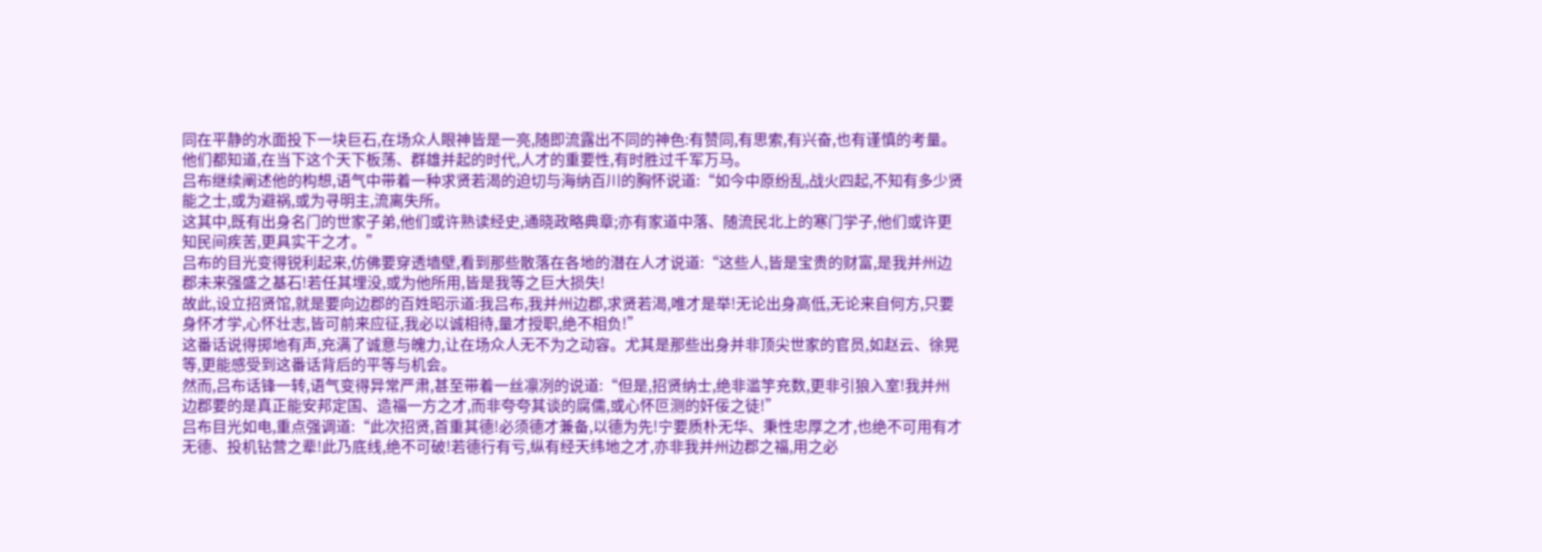同在平静的水面投下一块巨石,在场众人眼神皆是一亮,随即流露出不同的神色:有赞同,有思索,有兴奋,也有谨慎的考量。
他们都知道,在当下这个天下板荡、群雄并起的时代,人才的重要性,有时胜过千军万马。
吕布继续阐述他的构想,语气中带着一种求贤若渴的迫切与海纳百川的胸怀说道:“如今中原纷乱,战火四起,不知有多少贤能之士,或为避祸,或为寻明主,流离失所。
这其中,既有出身名门的世家子弟,他们或许熟读经史,通晓政略典章;亦有家道中落、随流民北上的寒门学子,他们或许更知民间疾苦,更具实干之才。”
吕布的目光变得锐利起来,仿佛要穿透墙壁,看到那些散落在各地的潜在人才说道:“这些人,皆是宝贵的财富,是我并州边郡未来强盛之基石!若任其埋没,或为他所用,皆是我等之巨大损失!
故此,设立招贤馆,就是要向边郡的百姓昭示道:我吕布,我并州边郡,求贤若渴,唯才是举!无论出身高低,无论来自何方,只要身怀才学,心怀壮志,皆可前来应征,我必以诚相待,量才授职,绝不相负!”
这番话说得掷地有声,充满了诚意与魄力,让在场众人无不为之动容。尤其是那些出身并非顶尖世家的官员,如赵云、徐晃等,更能感受到这番话背后的平等与机会。
然而,吕布话锋一转,语气变得异常严肃,甚至带着一丝凛冽的说道:“但是,招贤纳士,绝非滥竽充数,更非引狼入室!我并州边郡要的是真正能安邦定国、造福一方之才,而非夸夸其谈的腐儒,或心怀叵测的奸佞之徒!”
吕布目光如电,重点强调道:“此次招贤,首重其德!必须德才兼备,以德为先!宁要质朴无华、秉性忠厚之才,也绝不可用有才无德、投机钻营之辈!此乃底线,绝不可破!若德行有亏,纵有经天纬地之才,亦非我并州边郡之福,用之必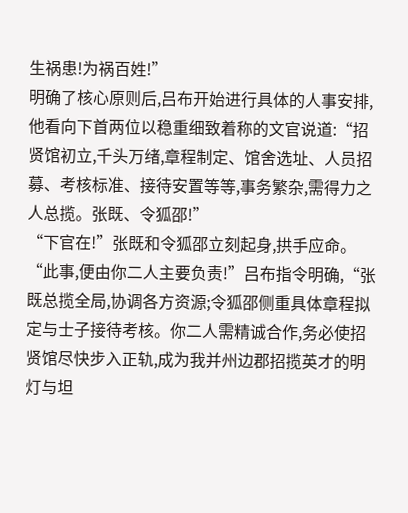生祸患!为祸百姓!”
明确了核心原则后,吕布开始进行具体的人事安排,他看向下首两位以稳重细致着称的文官说道:“招贤馆初立,千头万绪,章程制定、馆舍选址、人员招募、考核标准、接待安置等等,事务繁杂,需得力之人总揽。张既、令狐邵!”
“下官在!”张既和令狐邵立刻起身,拱手应命。
“此事,便由你二人主要负责!”吕布指令明确,“张既总揽全局,协调各方资源;令狐邵侧重具体章程拟定与士子接待考核。你二人需精诚合作,务必使招贤馆尽快步入正轨,成为我并州边郡招揽英才的明灯与坦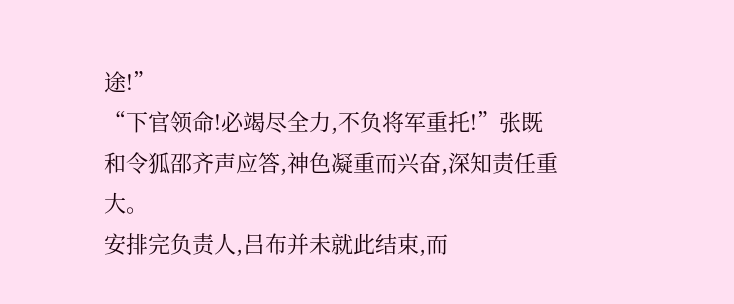途!”
“下官领命!必竭尽全力,不负将军重托!”张既和令狐邵齐声应答,神色凝重而兴奋,深知责任重大。
安排完负责人,吕布并未就此结束,而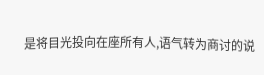是将目光投向在座所有人,语气转为商讨的说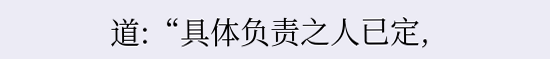道:“具体负责之人已定,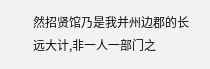然招贤馆乃是我并州边郡的长远大计,非一人一部门之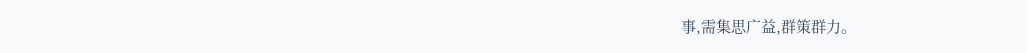事,需集思广益,群策群力。